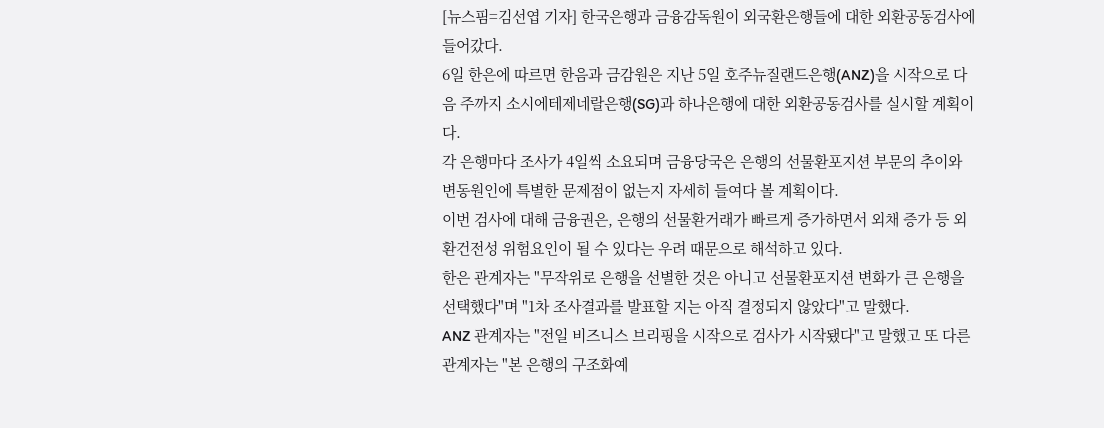[뉴스핌=김선엽 기자] 한국은행과 금융감독원이 외국환은행들에 대한 외환공동검사에 들어갔다.
6일 한은에 따르면 한음과 금감원은 지난 5일 호주뉴질랜드은행(ANZ)을 시작으로 다음 주까지 소시에테제네랄은행(SG)과 하나은행에 대한 외환공동검사를 실시할 계획이다.
각 은행마다 조사가 4일씩 소요되며 금융당국은 은행의 선물환포지션 부문의 추이와 변동원인에 특별한 문제점이 없는지 자세히 들여다 볼 계획이다.
이번 검사에 대해 금융권은, 은행의 선물환거래가 빠르게 증가하면서 외채 증가 등 외환건전성 위험요인이 될 수 있다는 우려 때문으로 해석하고 있다.
한은 관계자는 "무작위로 은행을 선별한 것은 아니고 선물환포지션 변화가 큰 은행을 선택했다"며 "1차 조사결과를 발표할 지는 아직 결정되지 않았다"고 말했다.
ANZ 관계자는 "전일 비즈니스 브리핑을 시작으로 검사가 시작됐다"고 말했고 또 다른 관계자는 "본 은행의 구조화예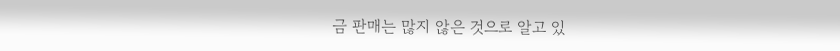금 판매는 많지 않은 것으로 알고 있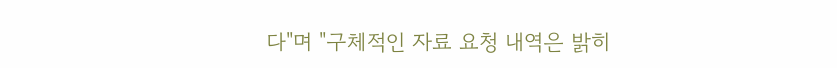다"며 "구체적인 자료 요청 내역은 밝히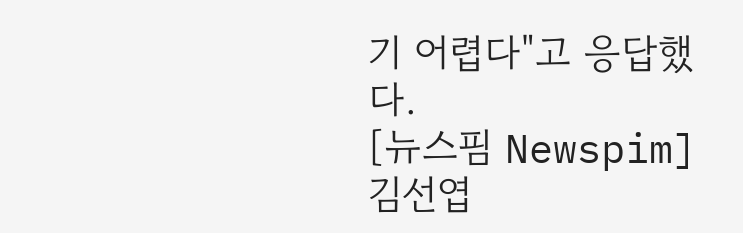기 어렵다"고 응답했다.
[뉴스핌 Newspim] 김선엽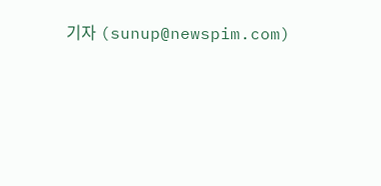기자 (sunup@newspim.com)